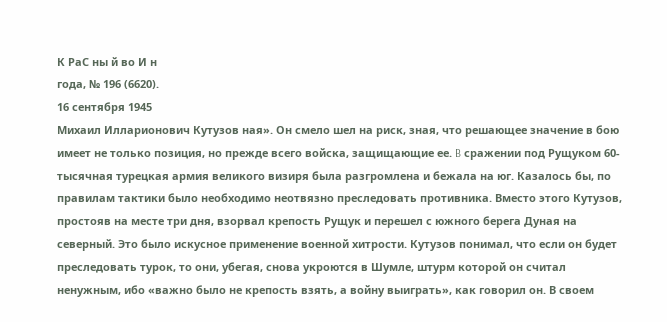К РаС ны й во И н
года, № 196 (6620).
16 сентября 1945
Михаил Илларионович Кутузов ная». Он смело шел на риск, зная, что решающее значение в бою имеет не только позиция, но прежде всего войска, защищающие ее. B сражении под Рущуком 60-тысячная турецкая армия великого визиря была разгромлена и бежала на юг. Казалось бы, по правилам тактики было необходимо неотвязно преследовать противника. Вместо этого Кутузов, простояв на месте три дня, взорвал крепость Рущук и перешел с южного берега Дуная на северный. Это было искусное применение военной хитрости. Кутузов понимал, что если он будет преследовать турок, то они, убегая, снова укроются в Шумле, штурм которой он считал ненужным, ибо «важно было не крепость взять, а войну выиграть», как говорил он. В своем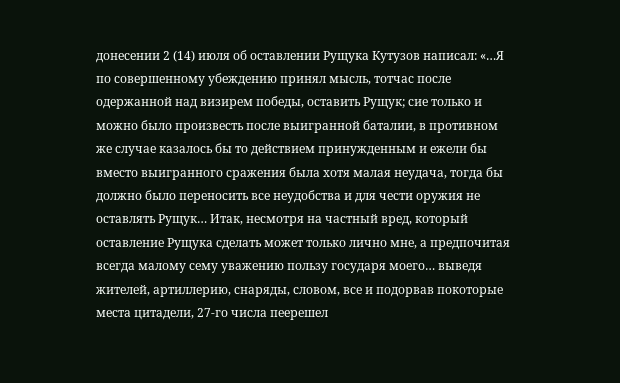донесении 2 (14) июля об оставлении Рущука Кутузов написал: «…Я по совершенному убеждению принял мысль, тотчас после одержанной над визирем победы, оставить Рущук; сие только и можно было произвесть после выигранной баталии, в противном же случае казалось бы то действием принужденным и ежели бы вместо выигранного сражения была хотя малая неудача, тогда бы должно было переносить все неудобства и для чести оружия не оставлять Рущук… Итак, несмотря на частный вред, который оставление Рущука сделать может только лично мне, а предпочитая всегда малому сему уважению пользу государя моего… выведя жителей, артиллерию, снаряды, словом, все и подорвав покоторые места цитадели, 27-го числа пеерешел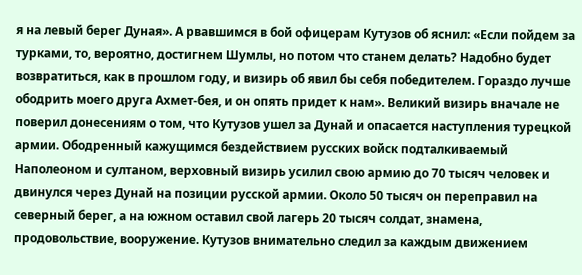я на левый берег Дуная». А рвавшимся в бой офицерам Кутузов об яснил: «Если пойдем за турками, то, вероятно, достигнем Шумлы, но потом что станем делать? Надобно будет возвратиться, как в прошлом году, и визирь об явил бы себя победителем. Гораздо лучше ободрить моего друга Ахмет-бея, и он опять придет к нам». Великий визирь вначале не поверил донесениям о том, что Кутузов ушел за Дунай и опасается наступления турецкой армии. Ободренный кажущимся бездействием русских войск подталкиваемый Наполеоном и султаном, верховный визирь усилил свою армию до 70 тысяч человек и двинулся через Дунай на позиции русской армии. Около 50 тысяч он переправил на северный берег, а на южном оставил свой лагерь 20 тысяч солдат, знамена, продовольствие, вооружение. Кутузов внимательно следил за каждым движением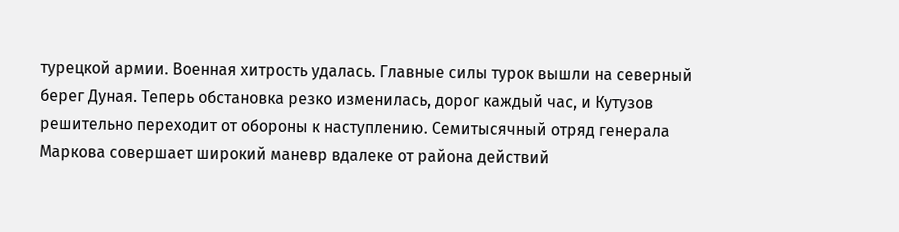турецкой армии. Военная хитрость удалась. Главные силы турок вышли на северный берег Дуная. Теперь обстановка резко изменилась, дорог каждый час, и Кутузов решительно переходит от обороны к наступлению. Семитысячный отряд генерала Маркова совершает широкий маневр вдалеке от района действий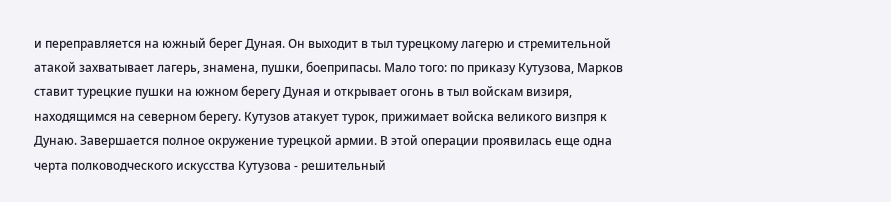и переправляется на южный берег Дуная. Он выходит в тыл турецкому лагерю и стремительной атакой захватывает лагерь, знамена, пушки, боеприпасы. Мало того: по приказу Кутузова, Марков ставит турецкие пушки на южном берегу Дуная и открывает огонь в тыл войскам визиря, находящимся на северном берегу. Кутузов атакует турок, прижимает войска великого визпря к Дунаю. Завершается полное окружение турецкой армии. В этой операции проявилась еще одна черта полководческого искусства Кутузова - решительный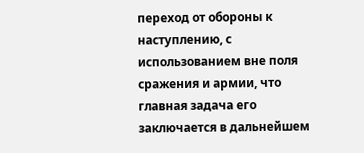переход от обороны к наступлению, с использованием вне поля сражения и армии, что главная задача его заключается в дальнейшем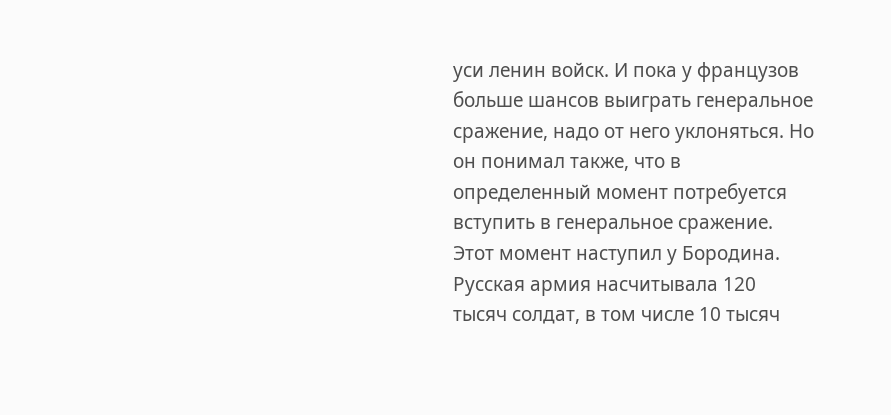уси ленин войск. И пока у французов больше шансов выиграть генеральное сражение, надо от него уклоняться. Но он понимал также, что в определенный момент потребуется вступить в генеральное сражение. Этот момент наступил у Бородина. Русская армия насчитывала 120 тысяч солдат, в том числе 10 тысяч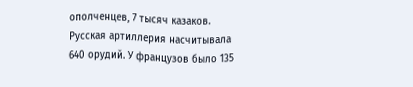ополченцев, 7 тысяч казаков. Русская артиллерия насчитывала 640 орудий. У французов было 135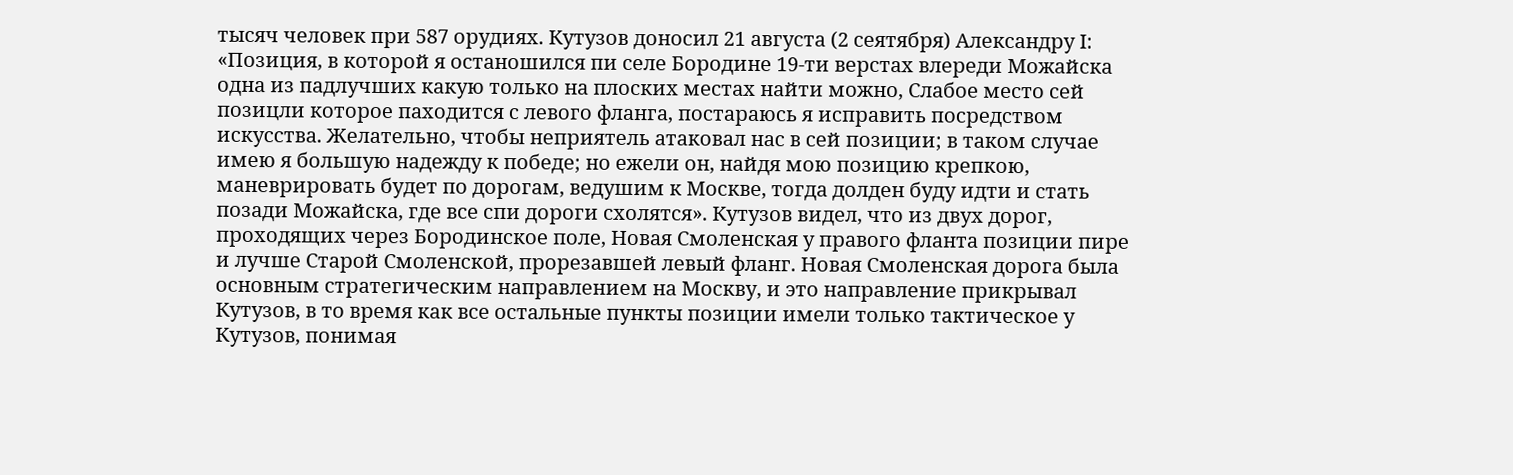тысяч человек при 587 орудиях. Кутузов доносил 21 августа (2 сеятября) Александру I: «Позиция, в которой я останошился пи селе Бородине 19-ти верстах влереди Можайска одна из падлучших какую только на плоских местах найти можно, Слабое место сей позицли которое паходится с левого фланга, постараюсь я исправить посредством искусства. Желательно, чтобы неприятель атаковал нас в сей позиции; в таком случае имею я большую надежду к победе; но ежели он, найдя мою позицию крепкою, маневрировать будет по дорогам, ведушим к Москве, тогда долден буду идти и стать позади Можайска, где все спи дороги схолятся». Кутузов видел, что из двух дорог, проходящих через Бородинское поле, Новая Смоленская у правого фланта позиции пире и лучше Старой Смоленской, прорезавшей левый фланг. Новая Смоленская дорога была основным стратегическим направлением на Москву, и это направление прикрывал Кутузов, в то время как все остальные пункты позиции имели только тактическое у Кутузов, понимая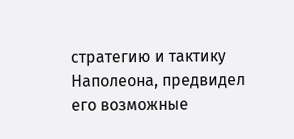стратегию и тактику Наполеона, предвидел его возможные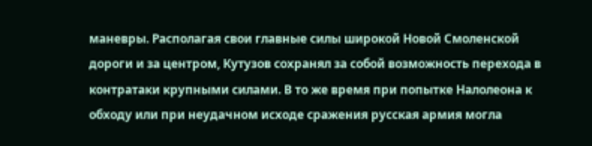маневры. Располагая свои главные силы широкой Новой Смоленской дороги и за центром, Кутузов сохранял за собой возможность перехода в контратаки крупными силами. В то же время при попытке Налолеона к обходу или при неудачном исходе сражения русская армия могла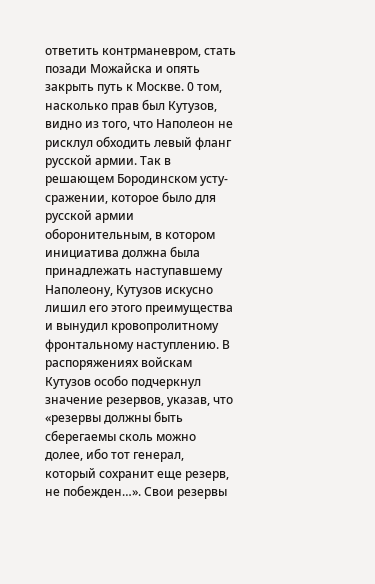ответить контрманевром, стать позади Можайска и опять закрыть путь к Москве. 0 том, насколько прав был Кутузов, видно из того, что Наполеон не рисклул обходить левый фланг русской армии. Так в решающем Бородинском усту-сражении, которое было для русской армии оборонительным, в котором инициатива должна была принадлежать наступавшему Наполеону, Кутузов искусно лишил его этого преимущества и вынудил кровопролитному фронтальному наступлению. В распоряжениях войскам Кутузов особо подчеркнул значение резервов, указав, что «резервы должны быть сберегаемы сколь можно долее, ибо тот генерал, который сохранит еще резерв, не побежден…». Свои резервы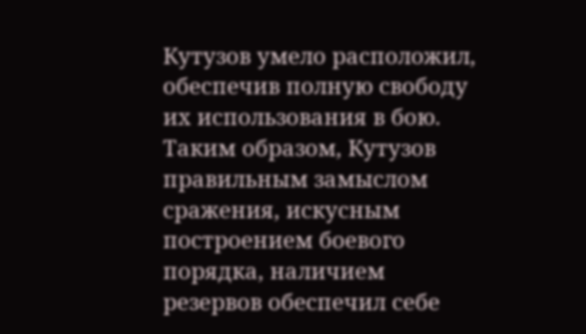Кутузов умело расположил, обеспечив полную свободу их использования в бою. Таким образом, Кутузов правильным замыслом сражения, искусным построением боевого порядка, наличием резервов обеспечил себе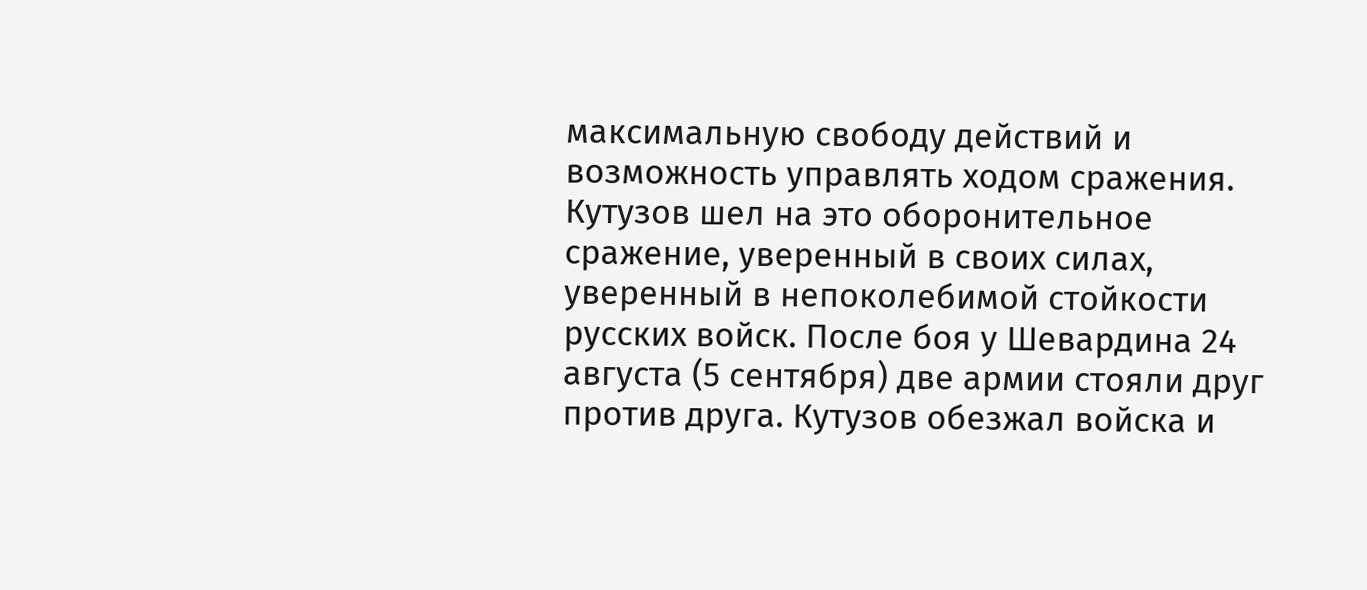максимальную свободу действий и возможность управлять ходом сражения. Кутузов шел на это оборонительное сражение, уверенный в своих силах, уверенный в непоколебимой стойкости русских войск. После боя у Шевардина 24 августа (5 сентября) две армии стояли друг против друга. Кутузов обезжал войска и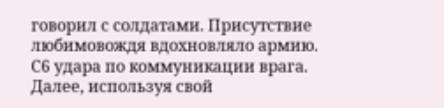говорил с солдатами. Присутствие любимовождя вдохновляло армию. С6 удара по коммуникации врага. Далее, используя свой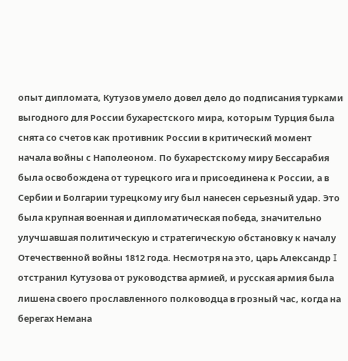опыт дипломата, Кутузов умело довел дело до подписания турками выгодного для России бухарестского мира, которым Турция была снята со счетов как противник России в критический момент начала войны с Наполеоном. По бухарестскому миру Бессарабия была освобождена от турецкого ига и присоединена к России, а в Сербии и Болгарии турецкому игу был нанесен серьезный удар. Это была крупная военная и дипломатическая победа, значительно улучшавшая политическую и стратегическую обстановку к началу Отечественной войны 1812 года. Несмотря на это, царь Александр I отстранил Кутузова от руководства армией, и русская армия была лишена своего прославленного полководца в грозный час, когда на берегах Немана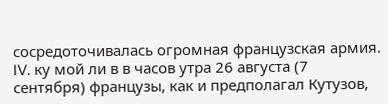сосредоточивалась огромная французская армия. IV. ку мой ли в в часов утра 26 августа (7 сентября) французы, как и предполагал Кутузов,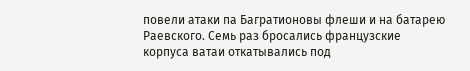повели атаки па Багратионовы флеши и на батарею Раевского. Семь раз бросались французские корпуса ватаи откатывались под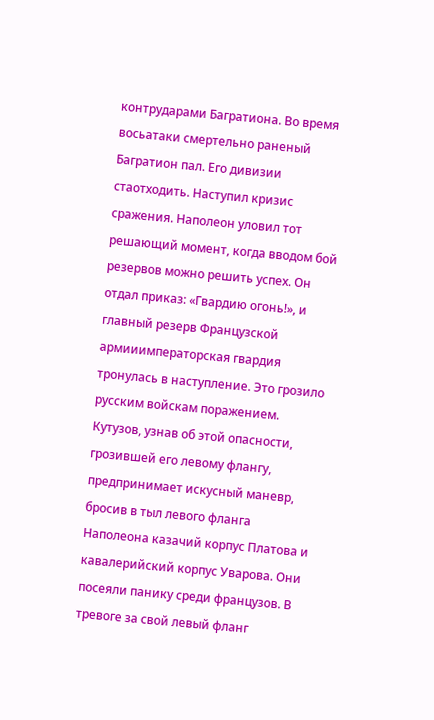контрударами Багратиона. Во время восьатаки смертельно раненый Багратион пал. Его дивизии стаотходить. Наступил кризис сражения. Наполеон уловил тот решающий момент, когда вводом бой резервов можно решить успех. Он отдал приказ: «Гвардию огонь!», и главный резерв Французской армииимператорская гвардия тронулась в наступление. Это грозило русским войскам поражением. Кутузов, узнав об этой опасности, грозившей его левому флангу, предпринимает искусный маневр, бросив в тыл левого фланга Наполеона казачий корпус Платова и кавалерийский корпус Уварова. Они посеяли панику среди французов. В тревоге за свой левый фланг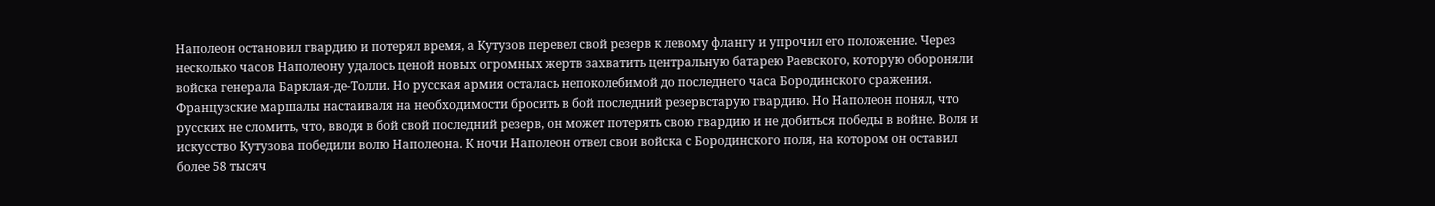Наполеон остановил гвардию и потерял время, а Кутузов перевел свой резерв к левому флангу и упрочил его положение. Через несколько часов Наполеону удалось ценой новых огромных жертв захватить центральную батарею Раевского, которую обороняли войска генерала Барклая-де-Толли. Но русская армия осталась непоколебимой до последнего часа Бородинского сражения. Французские маршалы настаиваля на необходимости бросить в бой последний резервстарую гвардию. Но Наполеон понял, что русских не сломить, что, вводя в бой свой последний резерв, он может потерять свою гвардию и не добиться победы в войне. Воля и искусство Кутузова победили волю Наполеона. К ночи Наполеон отвел свои войска с Бородинского поля, на котором он оставил более 58 тысяч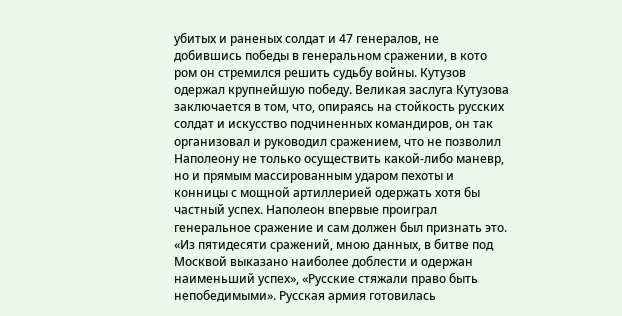убитых и раненых солдат и 47 генералов, не добившись победы в генеральном сражении, в кото ром он стремился решить судьбу войны. Кутузов одержал крупнейшую победу. Великая заслуга Кутузова заключается в том, что, опираясь на стойкость русских солдат и искусство подчиненных командиров, он так организовал и руководил сражением, что не позволил Наполеону не только осуществить какой-либо маневр, но и прямым массированным ударом пехоты и конницы с мощной артиллерией одержать хотя бы частный успех. Наполеон впервые проиграл генеральное сражение и сам должен был признать это. «Из пятидесяти сражений, мною данных, в битве под Москвой выказано наиболее доблести и одержан наименьший успех», «Русские стяжали право быть непобедимыми». Русская армия готовилась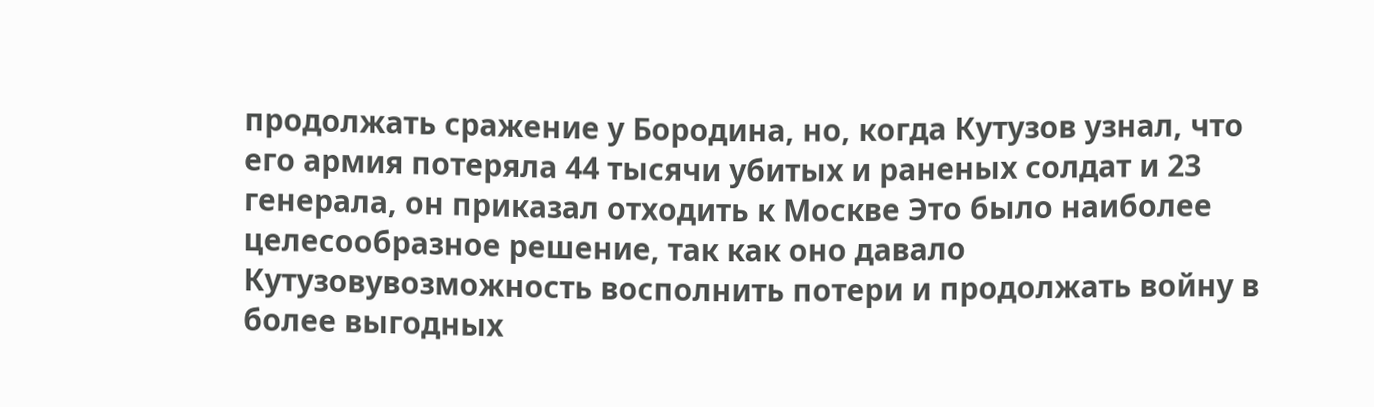продолжать сражение у Бородина, но, когда Кутузов узнал, что его армия потеряла 44 тысячи убитых и раненых солдат и 23 генерала, он приказал отходить к Москве Это было наиболее целесообразное решение, так как оно давало Кутузовувозможность восполнить потери и продолжать войну в более выгодных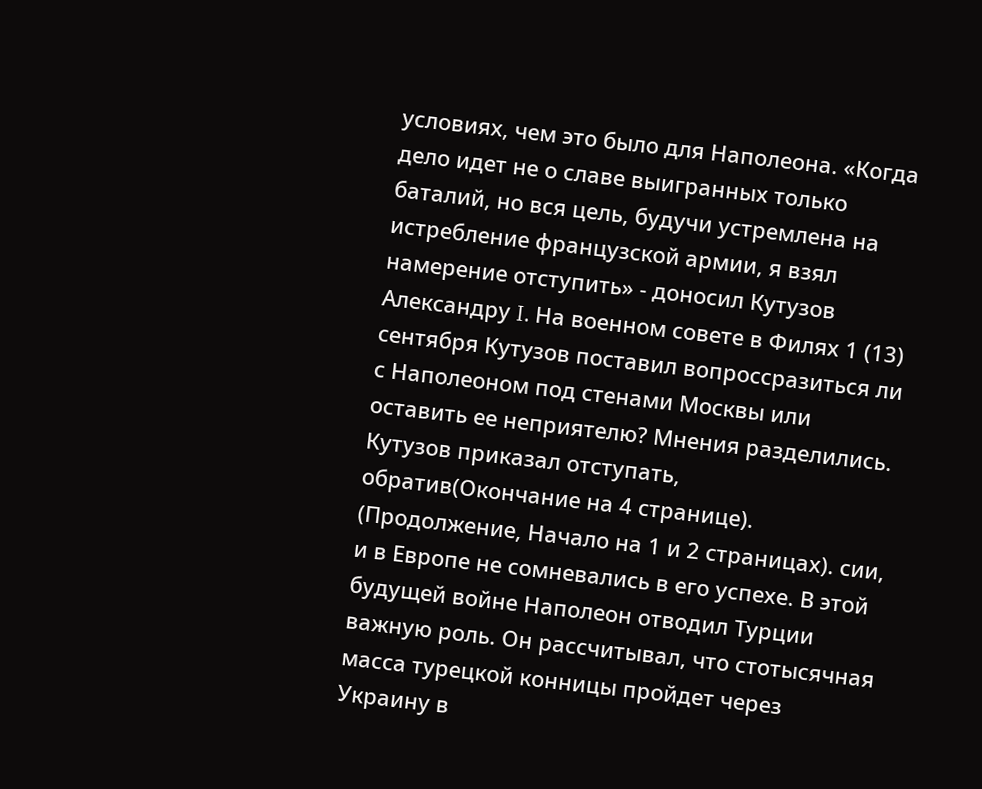условиях, чем это было для Наполеона. «Когда дело идет не о славе выигранных только баталий, но вся цель, будучи устремлена на истребление французской армии, я взял намерение отступить» - доносил Кутузов Александру I. На военном совете в Филях 1 (13) сентября Кутузов поставил вопроссразиться ли с Наполеоном под стенами Москвы или оставить ее неприятелю? Мнения разделились. Кутузов приказал отступать, обратив(Окончание на 4 странице).
(Продолжение, Начало на 1 и 2 страницах). сии, и в Европе не сомневались в его успехе. В этой будущей войне Наполеон отводил Турции важную роль. Он рассчитывал, что стотысячная масса турецкой конницы пройдет через Украину в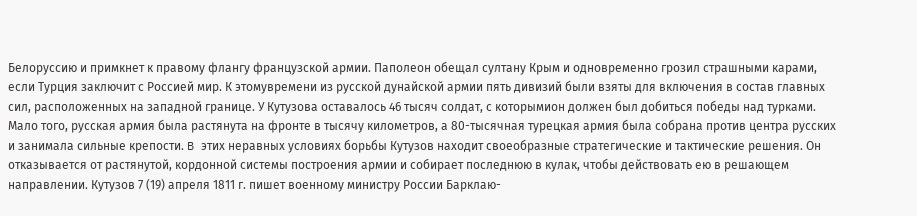Белоруссию и примкнет к правому флангу французской армии. Паполеон обещал султану Крым и одновременно грозил страшными карами, если Турция заключит с Россией мир. К этомувремени из русской дунайской армии пять дивизий были взяты для включения в состав главных сил, расположенных на западной границе. У Кутузова оставалось 46 тысяч солдат, с которымион должен был добиться победы над турками. Мало того, русская армия была растянута на фронте в тысячу километров, а 80-тысячная турецкая армия была собрана против центра русских и занимала сильные крепости. B этих неравных условиях борьбы Кутузов находит своеобразные стратегические и тактические решения. Он отказывается от растянутой, кордонной системы построения армии и собирает последнюю в кулак, чтобы действовать ею в решающем направлении. Кутузов 7 (19) апреля 1811 г. пишет военному министру России Барклаю-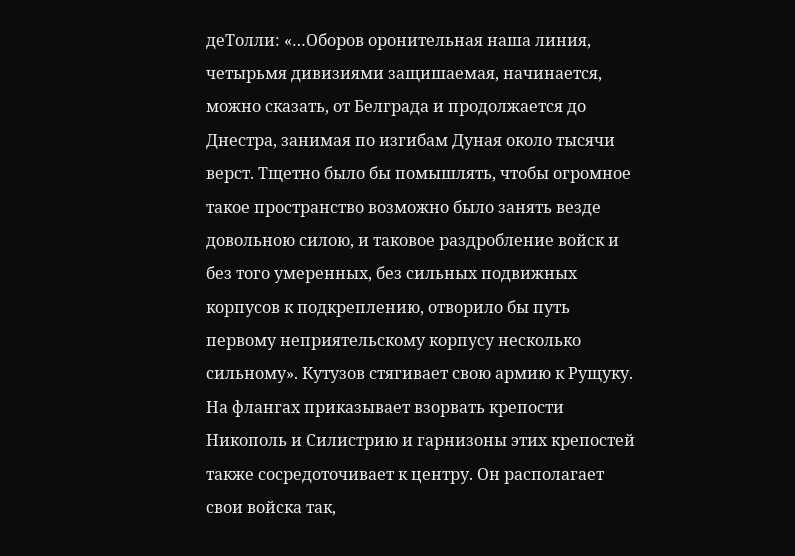деТолли: «…Оборов оронительная наша линия, четырьмя дивизиями защишаемая, начинается, можно сказать, от Белграда и продолжается до Днестра, занимая по изгибам Дуная около тысячи верст. Тщетно было бы помышлять, чтобы огромное такое пространство возможно было занять везде довольною силою, и таковое раздробление войск и без того умеренных, без сильных подвижных корпусов к подкреплению, отворило бы путь первому неприятельскому корпусу несколько сильному». Кутузов стягивает свою армию к Рущуку. На флангах приказывает взорвать крепости Никополь и Силистрию и гарнизоны этих крепостей также сосредоточивает к центру. Он располагает свои войска так,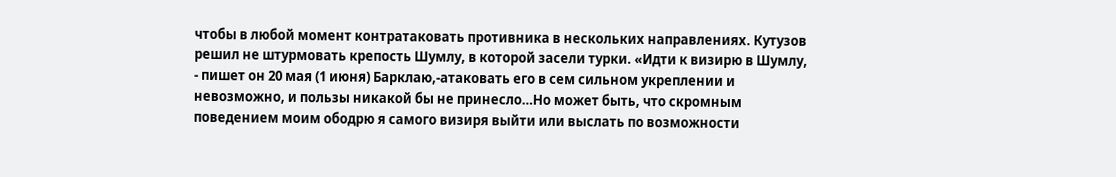чтобы в любой момент контратаковать противника в нескольких направлениях. Кутузов решил не штурмовать крепость Шумлу, в которой засели турки. «Идти к визирю в Шумлу, - пишет он 20 мая (1 июня) Барклаю,-атаковать его в сем сильном укреплении и невозможно, и пользы никакой бы не принесло…Но может быть, что скромным поведением моим ободрю я самого визиря выйти или выслать по возможности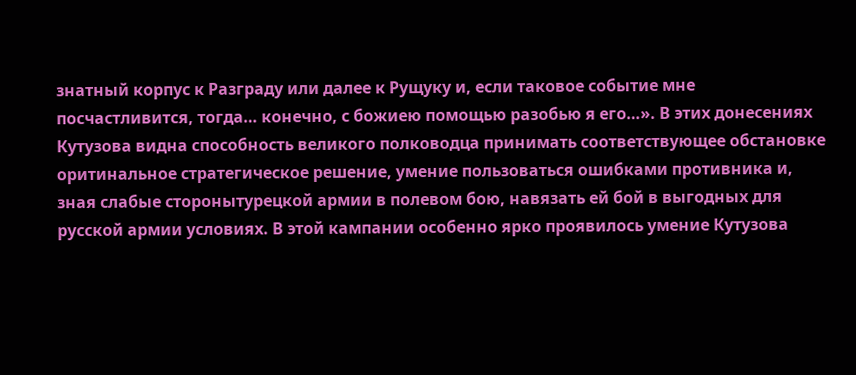знатный корпус к Разграду или далее к Рущуку и, если таковое событие мне посчастливится, тогда… конечно, с божиею помощью разобью я его…». В этих донесениях Кутузова видна способность великого полководца принимать соответствующее обстановке оритинальное стратегическое решение, умение пользоваться ошибками противника и, зная слабые сторонытурецкой армии в полевом бою, навязать ей бой в выгодных для русской армии условиях. В этой кампании особенно ярко проявилось умение Кутузова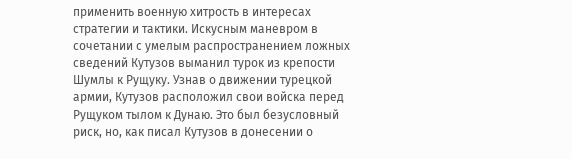применить военную хитрость в интересах стратегии и тактики. Искусным маневром в сочетании с умелым распространением ложных сведений Кутузов выманил турок из крепости Шумлы к Рущуку. Узнав о движении турецкой армии, Кутузов расположил свои войска перед Рущуком тылом к Дунаю. Это был безусловный риск, но, как писал Кутузов в донесении о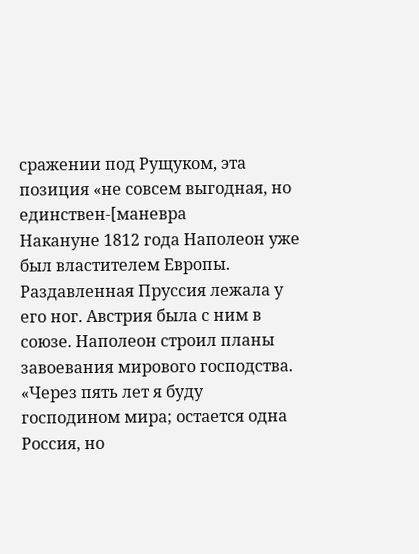сражении под Рущуком, эта позиция «не совсем выгодная, но единствен-[маневра
Накануне 1812 года Наполеон уже был властителем Европы. Раздавленная Пруссия лежала у его ног. Австрия была с ним в союзе. Наполеон строил планы завоевания мирового господства. «Через пять лет я буду господином мира; остается одна Россия, но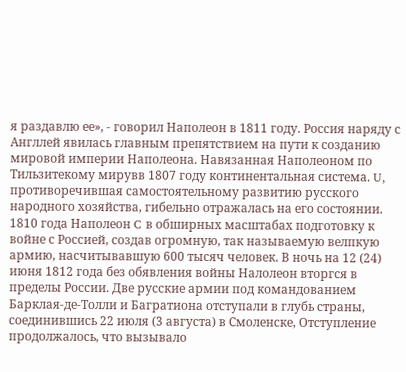я раздавлю ее», - говорил Наполеон в 1811 году. Россия наряду с Англлей явилась главным препятствием на пути к созданию мировой империи Нaполеона. Навязанная Наполеоном по Тильзитекому мирувв 1807 году континентальная системa. U, противоречившая самостоятельному развитию русского народного хозяйства, гибельно отражалась на его состоянии. 1810 года Наполеон C в обширных масштабах подготовку к войне с Россией, создав огромную, так называемую велпкую армию, насчитывавшую 600 тысяч человек. В ночь на 12 (24) июня 1812 года без обявления войны Налолеон вторгся в пределы России. Две русские армии под командованием Барклая-де-Толли и Багратиона отступали в глубь страны, соединившись 22 июля (3 августа) в Смоленске, Отступление продолжалось, что вызывало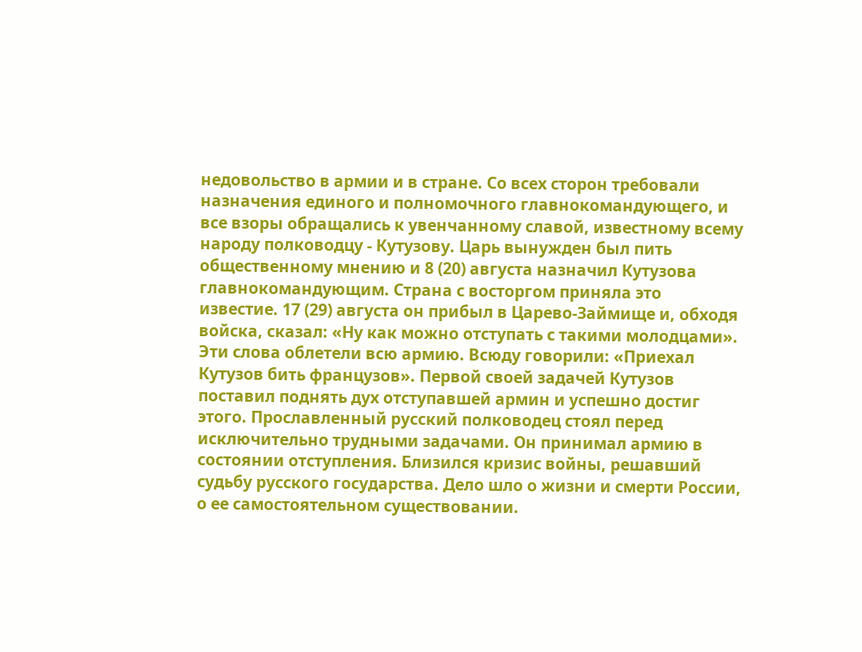недовольство в армии и в стране. Со всех сторон требовали назначения единого и полномочного главнокомандующего, и все взоры обращались к увенчанному славой, известному всему народу полководцу - Кутузову. Царь вынужден был пить общественному мнению и 8 (20) августа назначил Кутузова главнокомандующим. Страна с восторгом приняла это известие. 17 (29) августа он прибыл в Царево-Займище и, обходя войска, сказал: «Ну как можно отступать с такими молодцами». Эти слова облетели всю армию. Всюду говорили: «Приехал Кутузов бить французов». Первой своей задачей Кутузов поставил поднять дух отступавшей армин и успешно достиг этого. Прославленный русский полководец стоял перед исключительно трудными задачами. Он принимал армию в состоянии отступления. Близился кризис войны, решавший судьбу русского государства. Дело шло о жизни и смерти России, о ее самостоятельном существовании.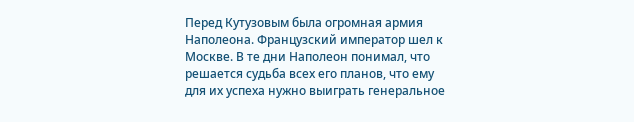Перед Кутузовым была огромная армия Наполеона. Французский император шел к Москве. В те дни Наполеон понимал, что решается судьба всех его планов, что ему для их успеха нужно выиграть генеральное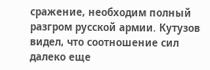сражение, необходим полный разгром русской армии. Кутузов видел, что соотношение сил далеко еще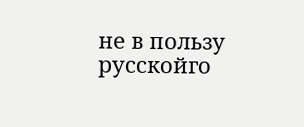не в пользу русскойго